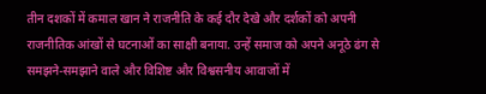तीन दशकों में कमाल खान ने राजनीति के कई दौर देखे और दर्शकों को अपनी राजनीतिक आंखों से घटनाओं का साक्षी बनाया. उन्हें समाज को अपने अनूठे ढंग से समझने-समझाने वाले और विशिष्ट और विश्वसनीय आवाजों में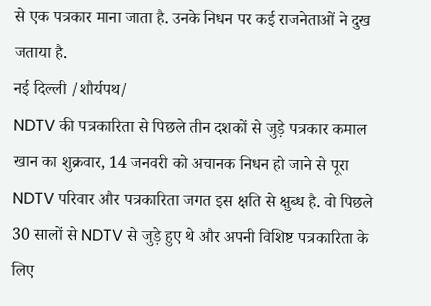से एक पत्रकार माना जाता है. उनके निधन पर कई राजनेताओं ने दुख जताया है.
नई दिल्ली /शौर्यपथ/
NDTV की पत्रकारिता से पिछले तीन दशकों से जुड़े पत्रकार कमाल खान का शुक्रवार, 14 जनवरी को अचानक निधन हो जाने से पूरा NDTV परिवार और पत्रकारिता जगत इस क्षति से क्षुब्ध है. वो पिछले 30 सालों से NDTV से जुड़े हुए थे और अपनी विशिष्ट पत्रकारिता के लिए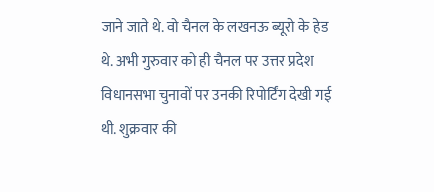जाने जाते थे. वो चैनल के लखनऊ ब्यूरो के हेड थे. अभी गुरुवार को ही चैनल पर उत्तर प्रदेश विधानसभा चुनावों पर उनकी रिपोर्टिंग देखी गई थी. शुक्रवार की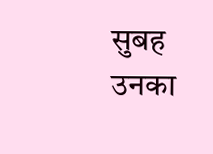सुबह उनका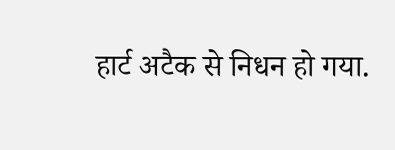हार्ट अटैक से निधन हो गया.